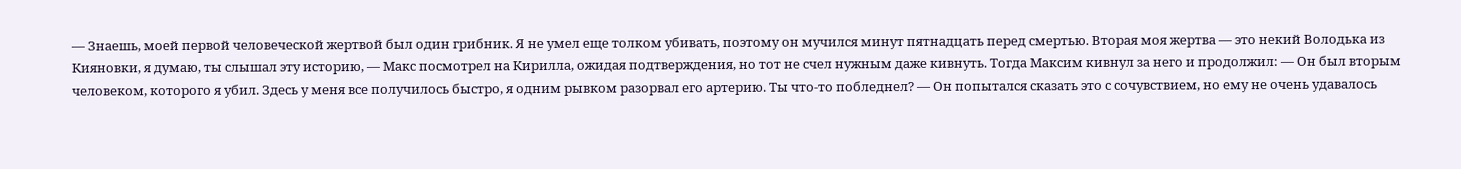— Знаешь, моей первой человеческой жертвой был один грибник. Я не умел еще толком убивать, поэтому он мучился минут пятнадцать перед смертью. Вторая моя жертва — это некий Володька из Кияновки, я думаю, ты слышал эту историю, — Макс посмотрел на Кирилла, ожидая подтверждения, но тот не счел нужным даже кивнуть. Тогда Максим кивнул за него и продолжил: — Он был вторым человеком, которого я убил. Здесь у меня все получилось быстро, я одним рывком разорвал его артерию. Ты что-то побледнел? — Он попытался сказать это с сочувствием, но ему не очень удавалось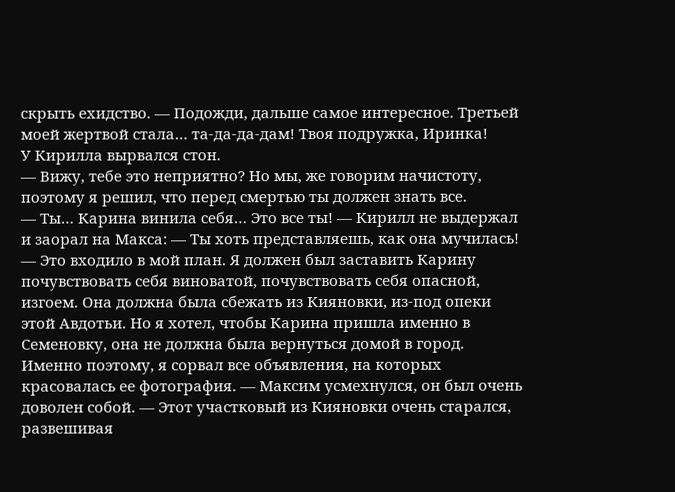скрыть ехидство. — Подожди, дальше самое интересное. Третьей моей жертвой стала… та-да-да-дам! Твоя подружка, Иринка!
У Кирилла вырвался стон.
— Вижу, тебе это неприятно? Но мы, же говорим начистоту, поэтому я решил, что перед смертью ты должен знать все.
— Ты… Карина винила себя… Это все ты! — Кирилл не выдержал и заорал на Макса: — Ты хоть представляешь, как она мучилась!
— Это входило в мой план. Я должен был заставить Карину почувствовать себя виноватой, почувствовать себя опасной, изгоем. Она должна была сбежать из Кияновки, из-под опеки этой Авдотьи. Но я хотел, чтобы Карина пришла именно в Семеновку, она не должна была вернуться домой в город. Именно поэтому, я сорвал все объявления, на которых красовалась ее фотография. — Максим усмехнулся, он был очень доволен собой. — Этот участковый из Кияновки очень старался, развешивая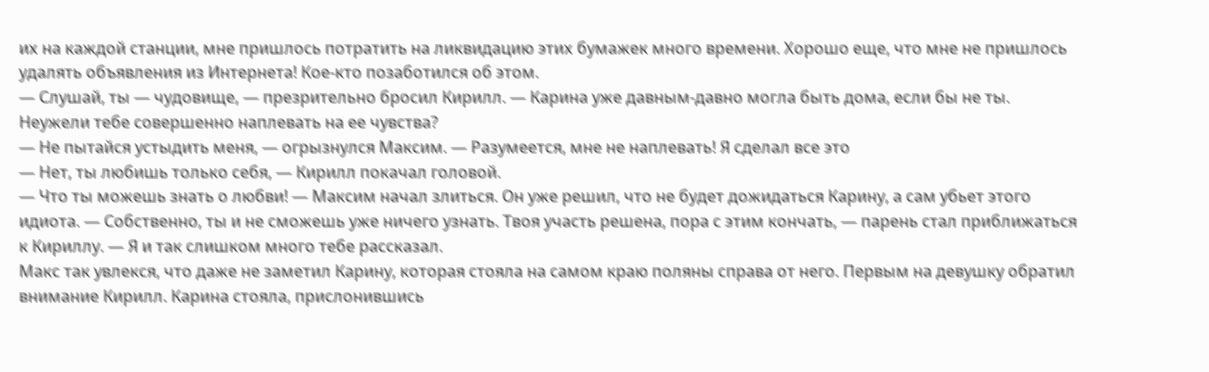их на каждой станции, мне пришлось потратить на ликвидацию этих бумажек много времени. Хорошо еще, что мне не пришлось удалять объявления из Интернета! Кое-кто позаботился об этом.
— Слушай, ты — чудовище, — презрительно бросил Кирилл. — Карина уже давным-давно могла быть дома, если бы не ты. Неужели тебе совершенно наплевать на ее чувства?
— Не пытайся устыдить меня, — огрызнулся Максим. — Разумеется, мне не наплевать! Я сделал все это
— Нет, ты любишь только себя, — Кирилл покачал головой.
— Что ты можешь знать о любви! — Максим начал злиться. Он уже решил, что не будет дожидаться Карину, а сам убьет этого идиота. — Собственно, ты и не сможешь уже ничего узнать. Твоя участь решена, пора с этим кончать, — парень стал приближаться к Кириллу. — Я и так слишком много тебе рассказал.
Макс так увлекся, что даже не заметил Карину, которая стояла на самом краю поляны справа от него. Первым на девушку обратил внимание Кирилл. Карина стояла, прислонившись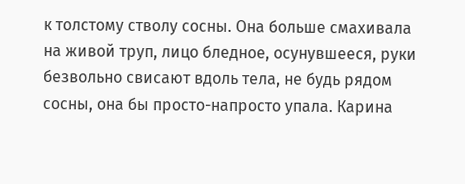к толстому стволу сосны. Она больше смахивала на живой труп, лицо бледное, осунувшееся, руки безвольно свисают вдоль тела, не будь рядом сосны, она бы просто-напросто упала. Карина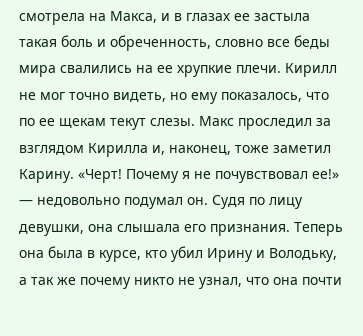смотрела на Макса, и в глазах ее застыла такая боль и обреченность, словно все беды мира свалились на ее хрупкие плечи. Кирилл не мог точно видеть, но ему показалось, что по ее щекам текут слезы. Макс проследил за взглядом Кирилла и, наконец, тоже заметил Карину. «Черт! Почему я не почувствовал ее!» — недовольно подумал он. Судя по лицу девушки, она слышала его признания. Теперь она была в курсе, кто убил Ирину и Володьку, а так же почему никто не узнал, что она почти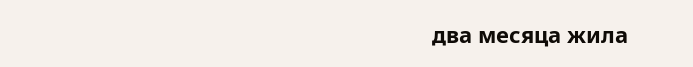два месяца жила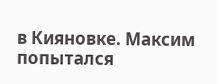в Кияновке. Максим попытался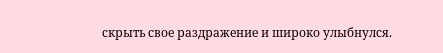скрыть свое раздражение и широко улыбнулся.